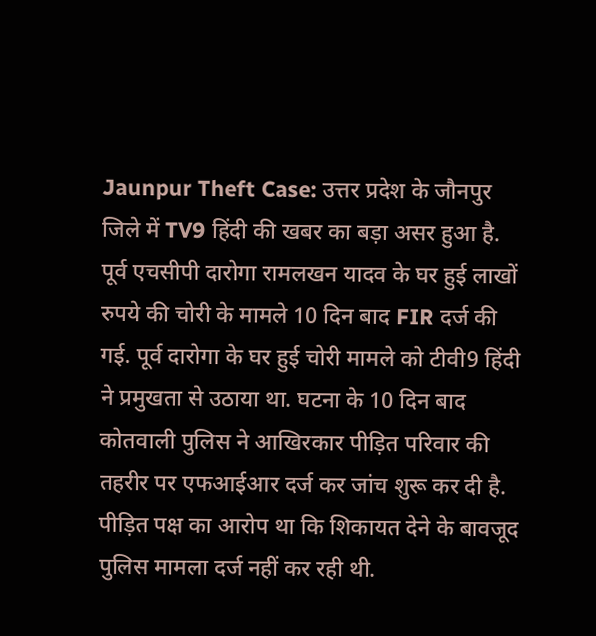Jaunpur Theft Case: उत्तर प्रदेश के जौनपुर जिले में TV9 हिंदी की खबर का बड़ा असर हुआ है. पूर्व एचसीपी दारोगा रामलखन यादव के घर हुई लाखों रुपये की चोरी के मामले 10 दिन बाद FIR दर्ज की गई. पूर्व दारोगा के घर हुई चोरी मामले को टीवी9 हिंदी ने प्रमुखता से उठाया था. घटना के 10 दिन बाद कोतवाली पुलिस ने आखिरकार पीड़ित परिवार की तहरीर पर एफआईआर दर्ज कर जांच शुरू कर दी है. पीड़ित पक्ष का आरोप था कि शिकायत देने के बावजूद पुलिस मामला दर्ज नहीं कर रही थी.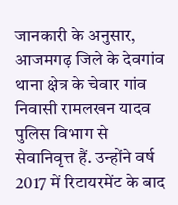जानकारी के अनुसार, आजमगढ़ जिले के देवगांव थाना क्षेत्र के चेवार गांव निवासी रामलखन यादव पुलिस विभाग से सेवानिवृत्त हैं. उन्होंने वर्ष 2017 में रिटायरमेंट के बाद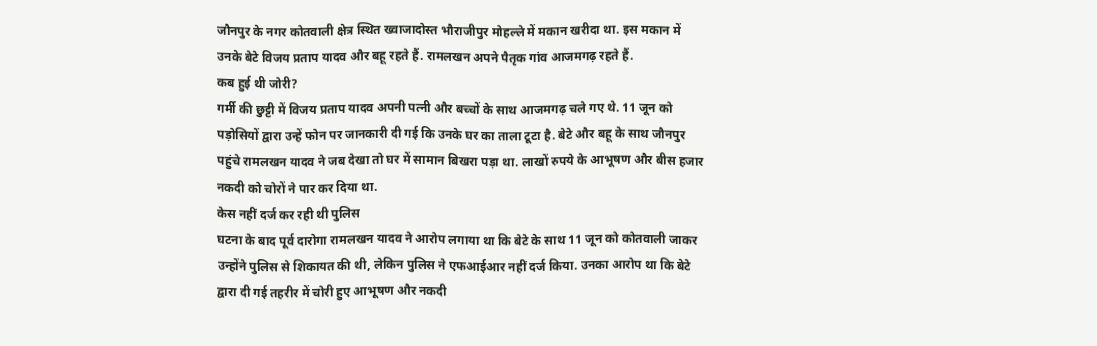जौनपुर के नगर कोतवाली क्षेत्र स्थित ख्वाजादोस्त भौराजीपुर मोहल्ले में मकान खरीदा था. इस मकान में उनके बेटे विजय प्रताप यादव और बहू रहते हैं. रामलखन अपने पैतृक गांव आजमगढ़ रहते हैं.
कब हुई थी जोरी?
गर्मी की छुट्टी में विजय प्रताप यादव अपनी पत्नी और बच्चों के साथ आजमगढ़ चले गए थे. 11 जून को पड़ोसियों द्वारा उन्हें फोन पर जानकारी दी गई कि उनके घर का ताला टूटा है. बेटे और बहू के साथ जौनपुर पहुंचे रामलखन यादव ने जब देखा तो घर में सामान बिखरा पड़ा था. लाखों रुपये के आभूषण और बीस हजार नकदी को चोरों ने पार कर दिया था.
केस नहीं दर्ज कर रही थी पुलिस
घटना के बाद पूर्व दारोगा रामलखन यादव ने आरोप लगाया था कि बेटे के साथ 11 जून को कोतवाली जाकर उन्होंने पुलिस से शिकायत की थी, लेकिन पुलिस ने एफआईआर नहीं दर्ज किया. उनका आरोप था कि बेटे द्वारा दी गई तहरीर में चोरी हुए आभूषण और नकदी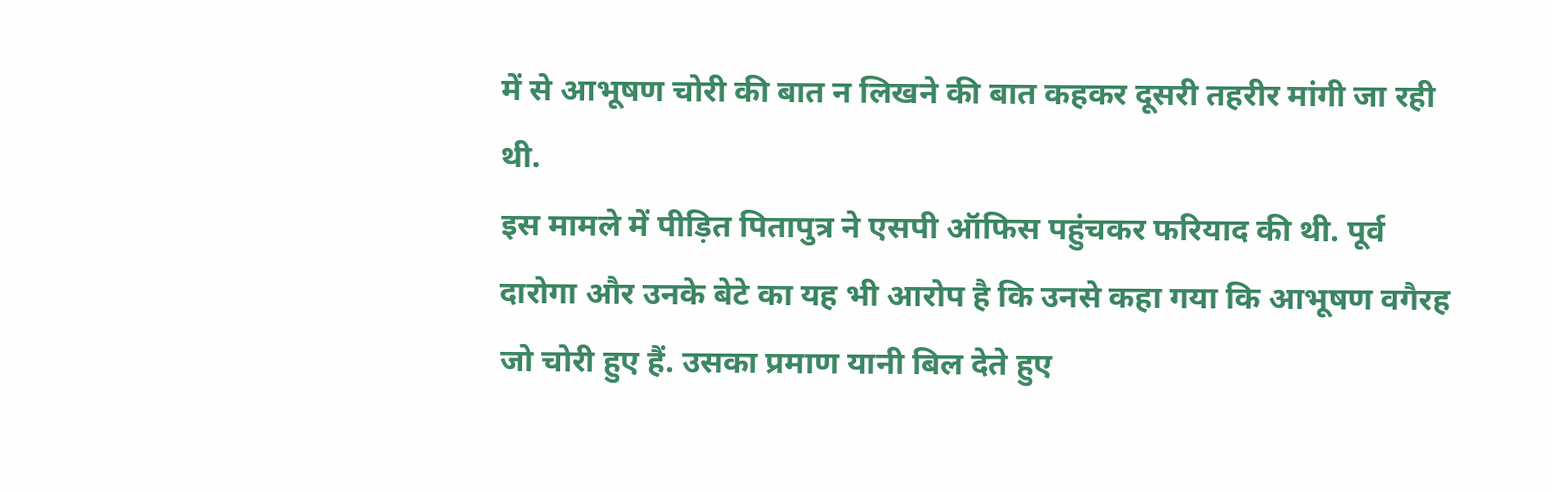में से आभूषण चोरी की बात न लिखने की बात कहकर दूसरी तहरीर मांगी जा रही थी.
इस मामले में पीड़ित पितापुत्र ने एसपी ऑफिस पहुंचकर फरियाद की थी. पूर्व दारोगा और उनके बेटे का यह भी आरोप है कि उनसे कहा गया कि आभूषण वगैरह जो चोरी हुए हैं. उसका प्रमाण यानी बिल देते हुए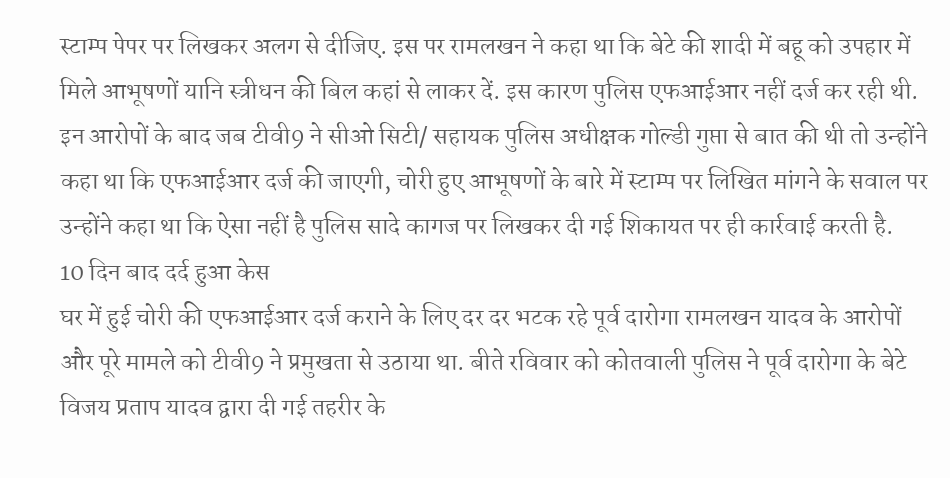स्टाम्प पेपर पर लिखकर अलग से दीजिए. इस पर रामलखन ने कहा था कि बेटे की शादी में बहू को उपहार में मिले आभूषणों यानि स्त्रीधन की बिल कहां से लाकर दें. इस कारण पुलिस एफआईआर नहीं दर्ज कर रही थी.
इन आरोपों के बाद जब टीवी9 ने सीओ सिटी/ सहायक पुलिस अधीक्षक गोल्डी गुप्ता से बात की थी तो उन्होंने कहा था कि एफआईआर दर्ज की जाएगी, चोरी हुए आभूषणों के बारे में स्टाम्प पर लिखित मांगने के सवाल पर उन्होंने कहा था कि ऐसा नहीं है पुलिस सादे कागज पर लिखकर दी गई शिकायत पर ही कार्रवाई करती है.
10 दिन बाद दर्द हुआ केस
घर में हुई चोरी की एफआईआर दर्ज कराने के लिए दर दर भटक रहे पूर्व दारोगा रामलखन यादव के आरोपों और पूरे मामले को टीवी9 ने प्रमुखता से उठाया था. बीते रविवार को कोतवाली पुलिस ने पूर्व दारोगा के बेटे विजय प्रताप यादव द्वारा दी गई तहरीर के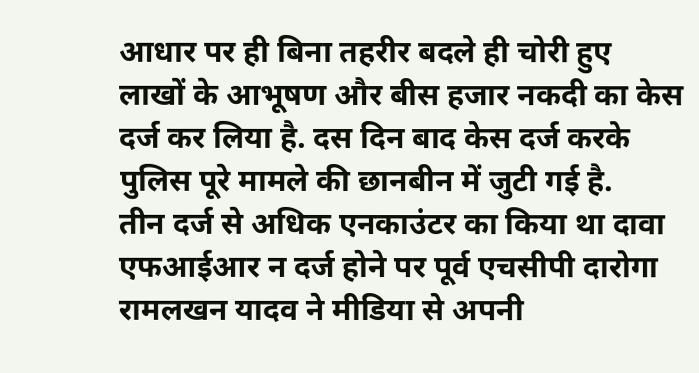आधार पर ही बिना तहरीर बदले ही चोरी हुए लाखों के आभूषण और बीस हजार नकदी का केस दर्ज कर लिया है. दस दिन बाद केस दर्ज करके पुलिस पूरे मामले की छानबीन में जुटी गई है.
तीन दर्ज से अधिक एनकाउंटर का किया था दावा
एफआईआर न दर्ज होने पर पूर्व एचसीपी दारोगा रामलखन यादव ने मीडिया से अपनी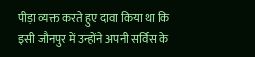पीड़ा व्यक्त करते हुए दावा किया था कि इसी जौनपुर में उन्होंने अपनी सर्विस के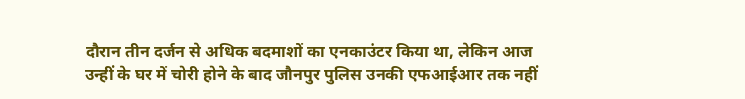दौरान तीन दर्जन से अधिक बदमाशों का एनकाउंटर किया था, लेकिन आज उन्हीं के घर में चोरी होने के बाद जौनपुर पुलिस उनकी एफआईआर तक नहीं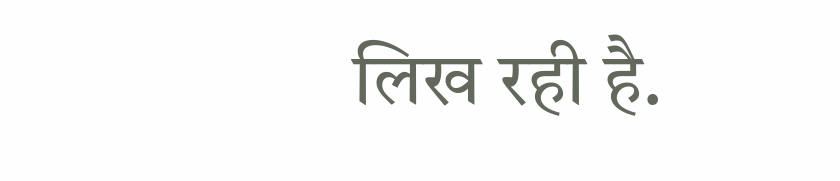लिख रही है.